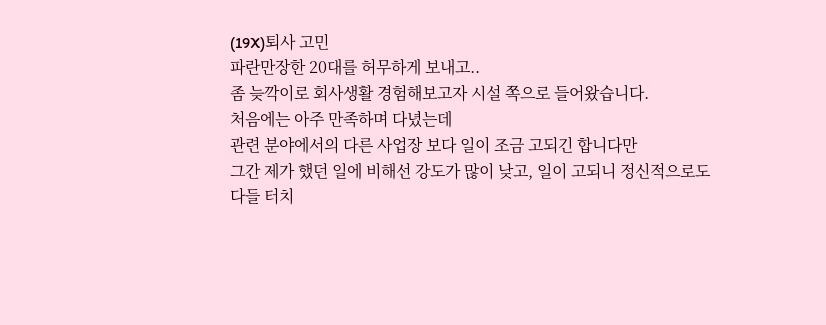(19X)퇴사 고민
파란만장한 20대를 허무하게 보내고..
좀 늦깍이로 회사생활 경험해보고자 시설 쪽으로 들어왔습니다.
처음에는 아주 만족하며 다녔는데
관련 분야에서의 다른 사업장 보다 일이 조금 고되긴 합니다만
그간 제가 했던 일에 비해선 강도가 많이 낮고, 일이 고되니 정신적으로도
다들 터치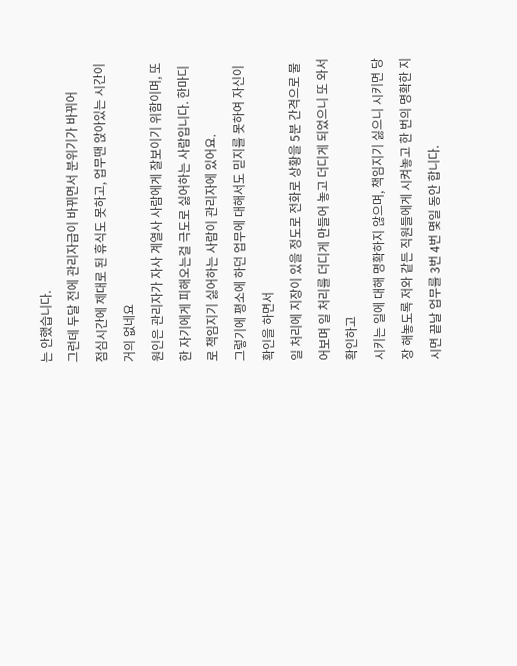는 안했습니다.
그런데 두달 전에 관리자급이 바뀌면서 분위기가 바뀌어
점심시간에 제대로 된 휴식도 못하고, 업무땐 앉아있는 시간이 거의 없네요
원인은 관리자가 자사 계열사 사람에게 잘보이기 위함이며, 또한 자기에게 피해오는걸 극도로 싫어하는 사람입니다. 한마디로 책임지기 싫어하는 사람이 관리자에 있어요.
그렇기에 평소에 하던 업무에 대해서도 믿지를 못하여 자신이 확인을 하면서
일 처리에 지장이 있을 정도로 전화로 상황을 5분 간격으로 물어보며 일 처리를 더디게 만들어 놓고 더디게 되었으니 또 와서 확인하고
시키는 일에 대해 명확하지 않으며, 책임지기 싫으니 시키면 당장 해놓도록 저와 같든 직원들에게 시켜놓고 한 번의 명확한 지시면 끝날 업무를 3번 4번 몇일 동안 합니다.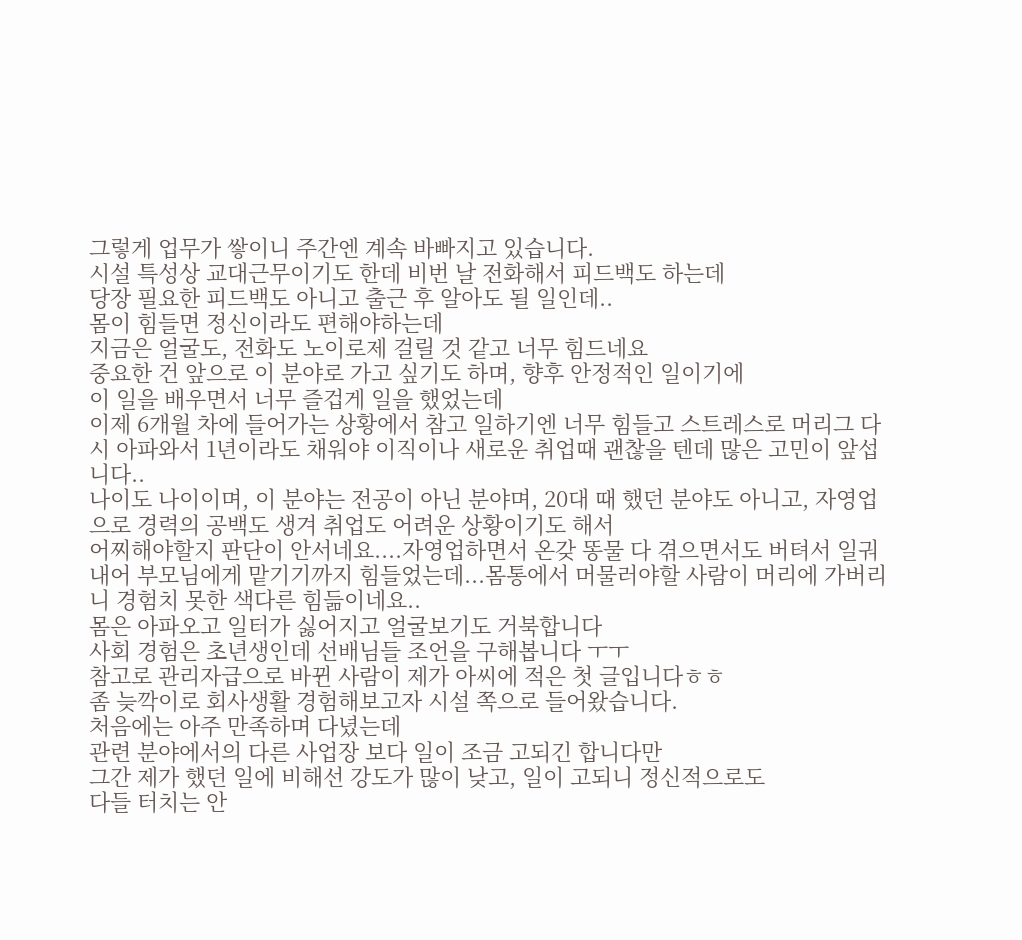그렇게 업무가 쌓이니 주간엔 계속 바빠지고 있습니다.
시설 특성상 교대근무이기도 한데 비번 날 전화해서 피드백도 하는데
당장 필요한 피드백도 아니고 출근 후 알아도 될 일인데..
몸이 힘들면 정신이라도 편해야하는데
지금은 얼굴도, 전화도 노이로제 걸릴 것 같고 너무 힘드네요
중요한 건 앞으로 이 분야로 가고 싶기도 하며, 향후 안정적인 일이기에
이 일을 배우면서 너무 즐겁게 일을 했었는데
이제 6개월 차에 들어가는 상황에서 참고 일하기엔 너무 힘들고 스트레스로 머리그 다시 아파와서 1년이라도 채워야 이직이나 새로운 취업때 괜찮을 텐데 많은 고민이 앞섭니다..
나이도 나이이며, 이 분야는 전공이 아닌 분야며, 20대 때 했던 분야도 아니고, 자영업으로 경력의 공백도 생겨 취업도 어려운 상황이기도 해서
어찌해야할지 판단이 안서네요....자영업하면서 온갖 똥물 다 겪으면서도 버텨서 일궈내어 부모님에게 맡기기까지 힘들었는데...몸통에서 머물러야할 사람이 머리에 가버리니 경험치 못한 색다른 힘듦이네요..
몸은 아파오고 일터가 싫어지고 얼굴보기도 거북합니다
사회 경험은 초년생인데 선배님들 조언을 구해봅니다 ㅜㅜ
참고로 관리자급으로 바뀐 사람이 제가 아씨에 적은 첫 글입니다ㅎㅎ
좀 늦깍이로 회사생활 경험해보고자 시설 쪽으로 들어왔습니다.
처음에는 아주 만족하며 다녔는데
관련 분야에서의 다른 사업장 보다 일이 조금 고되긴 합니다만
그간 제가 했던 일에 비해선 강도가 많이 낮고, 일이 고되니 정신적으로도
다들 터치는 안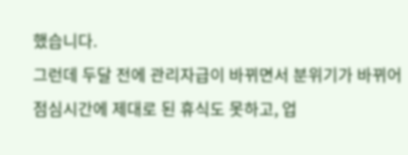했습니다.
그런데 두달 전에 관리자급이 바뀌면서 분위기가 바뀌어
점심시간에 제대로 된 휴식도 못하고, 업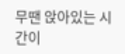무땐 앉아있는 시간이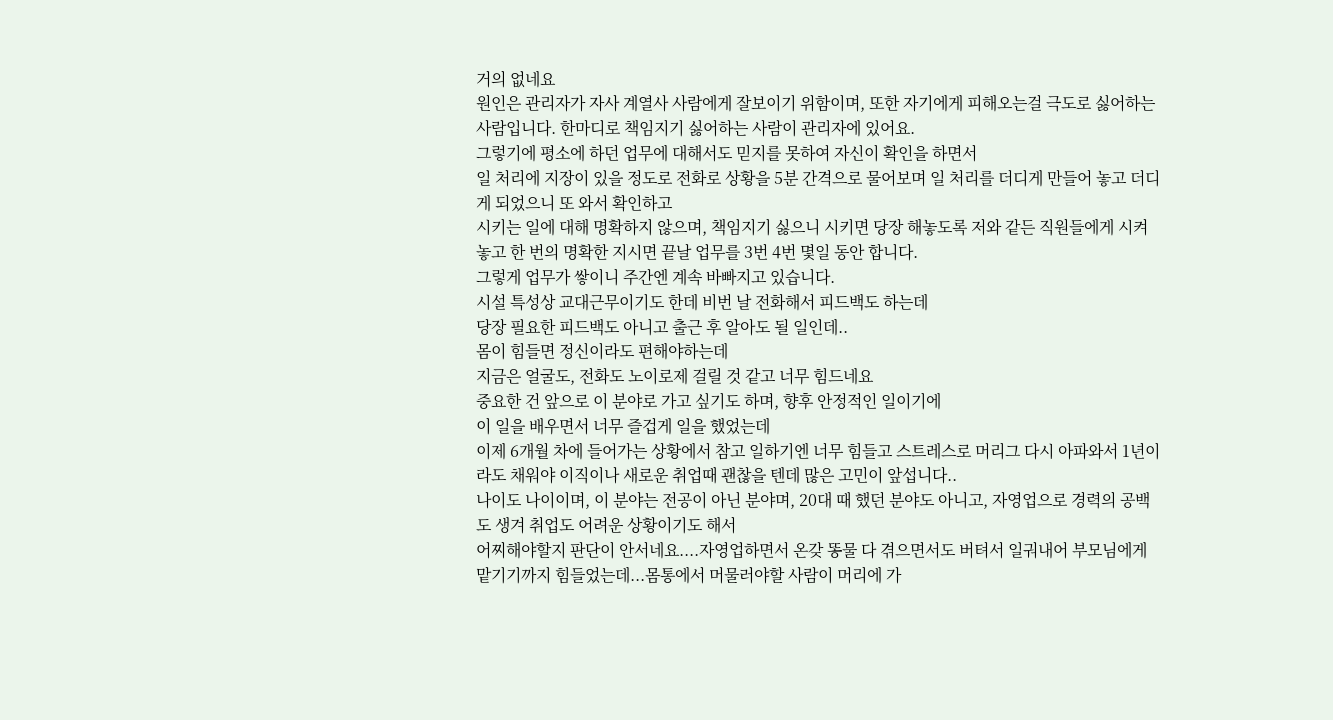거의 없네요
원인은 관리자가 자사 계열사 사람에게 잘보이기 위함이며, 또한 자기에게 피해오는걸 극도로 싫어하는 사람입니다. 한마디로 책임지기 싫어하는 사람이 관리자에 있어요.
그렇기에 평소에 하던 업무에 대해서도 믿지를 못하여 자신이 확인을 하면서
일 처리에 지장이 있을 정도로 전화로 상황을 5분 간격으로 물어보며 일 처리를 더디게 만들어 놓고 더디게 되었으니 또 와서 확인하고
시키는 일에 대해 명확하지 않으며, 책임지기 싫으니 시키면 당장 해놓도록 저와 같든 직원들에게 시켜놓고 한 번의 명확한 지시면 끝날 업무를 3번 4번 몇일 동안 합니다.
그렇게 업무가 쌓이니 주간엔 계속 바빠지고 있습니다.
시설 특성상 교대근무이기도 한데 비번 날 전화해서 피드백도 하는데
당장 필요한 피드백도 아니고 출근 후 알아도 될 일인데..
몸이 힘들면 정신이라도 편해야하는데
지금은 얼굴도, 전화도 노이로제 걸릴 것 같고 너무 힘드네요
중요한 건 앞으로 이 분야로 가고 싶기도 하며, 향후 안정적인 일이기에
이 일을 배우면서 너무 즐겁게 일을 했었는데
이제 6개월 차에 들어가는 상황에서 참고 일하기엔 너무 힘들고 스트레스로 머리그 다시 아파와서 1년이라도 채워야 이직이나 새로운 취업때 괜찮을 텐데 많은 고민이 앞섭니다..
나이도 나이이며, 이 분야는 전공이 아닌 분야며, 20대 때 했던 분야도 아니고, 자영업으로 경력의 공백도 생겨 취업도 어려운 상황이기도 해서
어찌해야할지 판단이 안서네요....자영업하면서 온갖 똥물 다 겪으면서도 버텨서 일궈내어 부모님에게 맡기기까지 힘들었는데...몸통에서 머물러야할 사람이 머리에 가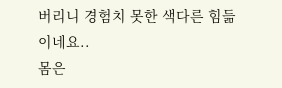버리니 경험치 못한 색다른 힘듦이네요..
몸은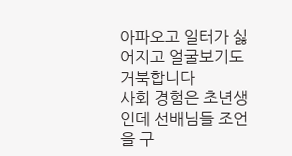아파오고 일터가 싫어지고 얼굴보기도 거북합니다
사회 경험은 초년생인데 선배님들 조언을 구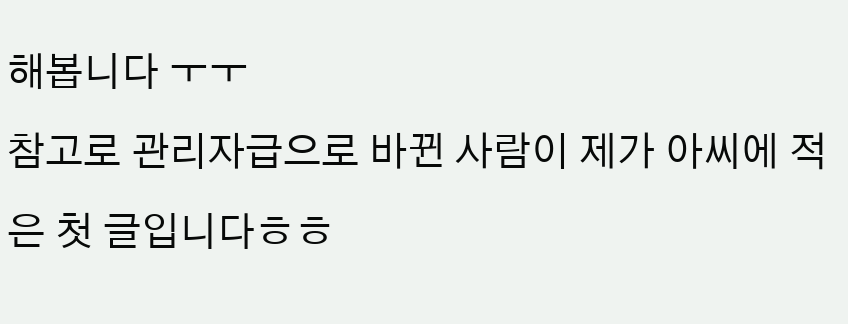해봅니다 ㅜㅜ
참고로 관리자급으로 바뀐 사람이 제가 아씨에 적은 첫 글입니다ㅎㅎ